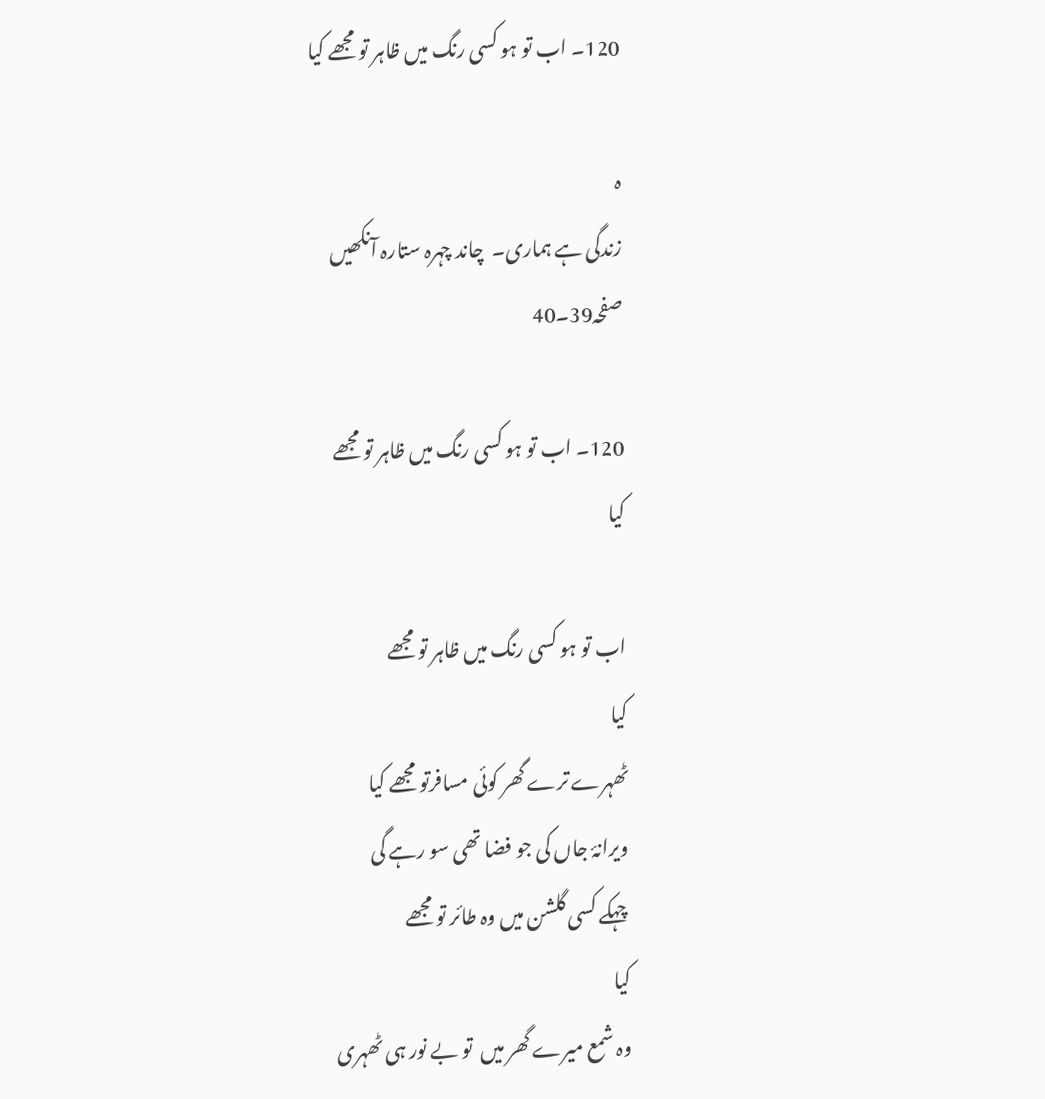120۔ اب تو ہو کسی رنگ میں ظاہر تو مجھے کیا

ہ
زندگی ہے ہماری۔  چاند چہرہ ستارہ آنکھیں
صفحہ39۔40

120۔ اب تو ہو کسی رنگ میں ظاہر تو مجھے
کیا

اب تو ہو کسی رنگ میں ظاہر تو مجھے
کیا
ٹھہرے ترے گھر کوئی مسافرتو مجھے کیا
ویرانۂ جاں کی جو فضا تھی سو رہے گی
چہکے کسی گلشن میں وہ طائر تو مجھے
کیا
وہ شمع میرے گھر میں  تو بے نور ہی ٹھہری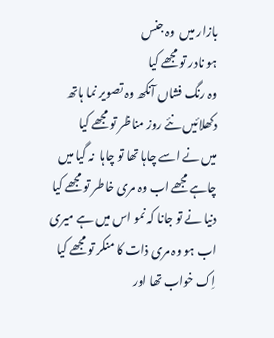بازار میں  وہ جنس
ہو نادر تو مجھے کیا
وہ رنگ فشاں آنکھ وہ تصویر نما ہاتھ
دکھلائیں نئے روز مناظر تو مجھے کیا
میں نے اسے چاہا تھا تو چاہا  نہ گیا میں
چاہے مجھے اب وہ مری خاطر تو مجھے کیا
دنیا نے تو جانا کہ نمو اس میں ہے میری
اب ہو وہ مری ذات کا منکر تو مجھے کیا
اِک خواب تھا اور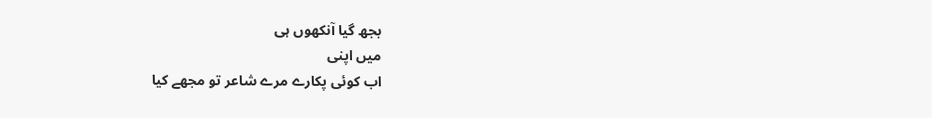بجھ گیا آنکھوں ہی
میں اپنی
اب کوئی پکارے مرے شاعر تو مجھے کیا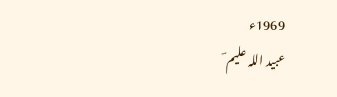1969ء
عبید اللہ علیم ؔ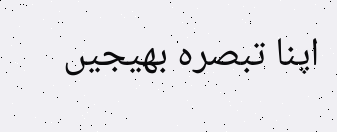اپنا تبصرہ بھیجیں